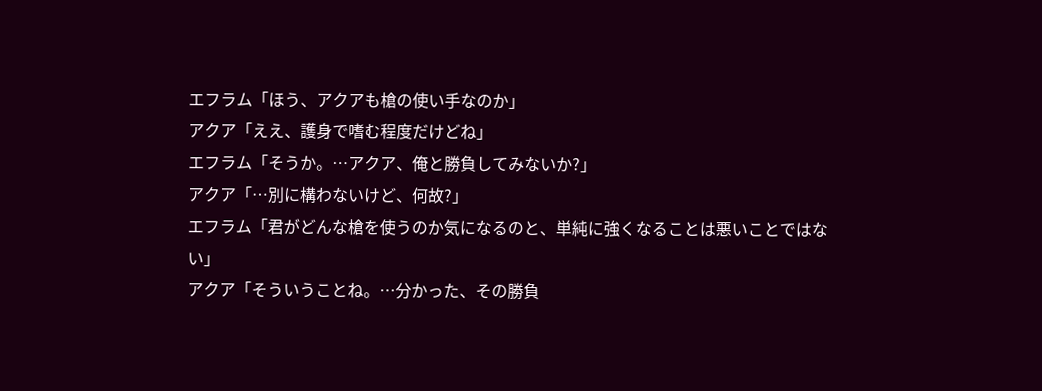エフラム「ほう、アクアも槍の使い手なのか」
アクア「ええ、護身で嗜む程度だけどね」
エフラム「そうか。…アクア、俺と勝負してみないか?」
アクア「…別に構わないけど、何故?」
エフラム「君がどんな槍を使うのか気になるのと、単純に強くなることは悪いことではない」
アクア「そういうことね。…分かった、その勝負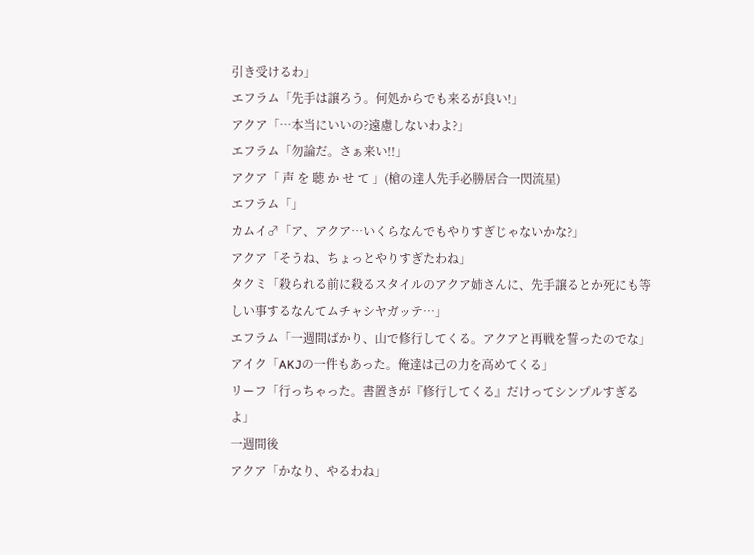引き受けるわ」
エフラム「先手は譲ろう。何処からでも来るが良い!」
アクア「…本当にいいの?遠慮しないわよ?」
エフラム「勿論だ。さぁ来い!!」
アクア「 声 を 聴 か せ て 」(槍の達人先手必勝居合一閃流星)
エフラム「」
カムイ♂「ア、アクア…いくらなんでもやりすぎじゃないかな?」
アクア「そうね、ちょっとやりすぎたわね」
タクミ「殺られる前に殺るスタイルのアクア姉さんに、先手譲るとか死にも等しい事するなんてムチャシヤガッテ…」
エフラム「一週間ばかり、山で修行してくる。アクアと再戦を誓ったのでな」
アイク「AKJの一件もあった。俺達は己の力を高めてくる」
リーフ「行っちゃった。書置きが『修行してくる』だけってシンプルすぎるよ」
一週間後
アクア「かなり、やるわね」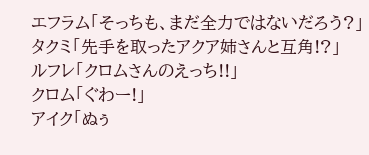エフラム「そっちも、まだ全力ではないだろう?」
タクミ「先手を取ったアクア姉さんと互角!?」
ルフレ「クロムさんのえっち!!」
クロム「ぐわー!」
アイク「ぬぅ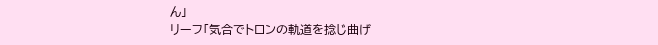ん」
リーフ「気合でトロンの軌道を捻じ曲げ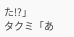た!?」
タクミ「あ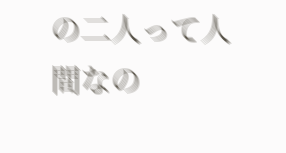の二人って人間なの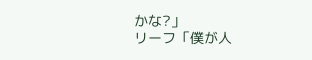かな?」
リーフ「僕が人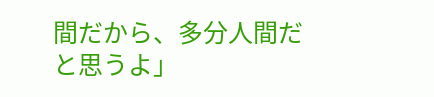間だから、多分人間だと思うよ」